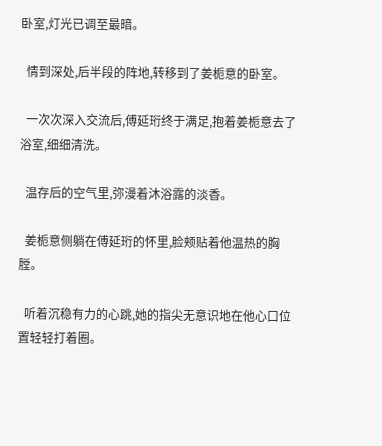卧室,灯光已调至最暗。

  情到深处,后半段的阵地,转移到了姜栀意的卧室。

  一次次深入交流后,傅延珩终于满足,抱着姜栀意去了浴室,细细清洗。

  温存后的空气里,弥漫着沐浴露的淡香。

  姜栀意侧躺在傅延珩的怀里,脸颊贴着他温热的胸膛。

  听着沉稳有力的心跳,她的指尖无意识地在他心口位置轻轻打着圈。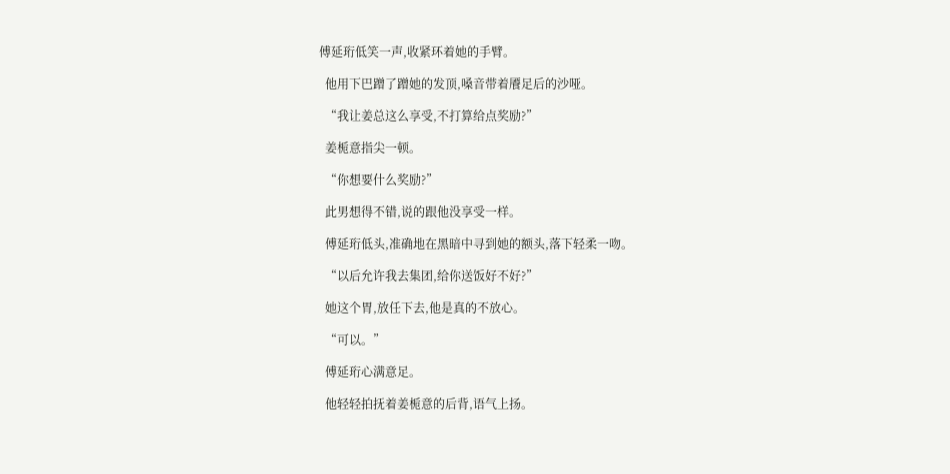傅延珩低笑一声,收紧环着她的手臂。

  他用下巴蹭了蹭她的发顶,嗓音带着餍足后的沙哑。

  “我让姜总这么享受,不打算给点奖励?”

  姜栀意指尖一顿。

  “你想要什么奖励?”

  此男想得不错,说的跟他没享受一样。

  傅延珩低头,准确地在黑暗中寻到她的额头,落下轻柔一吻。

  “以后允许我去集团,给你送饭好不好?”

  她这个胃,放任下去,他是真的不放心。

  “可以。”

  傅延珩心满意足。

  他轻轻拍抚着姜栀意的后背,语气上扬。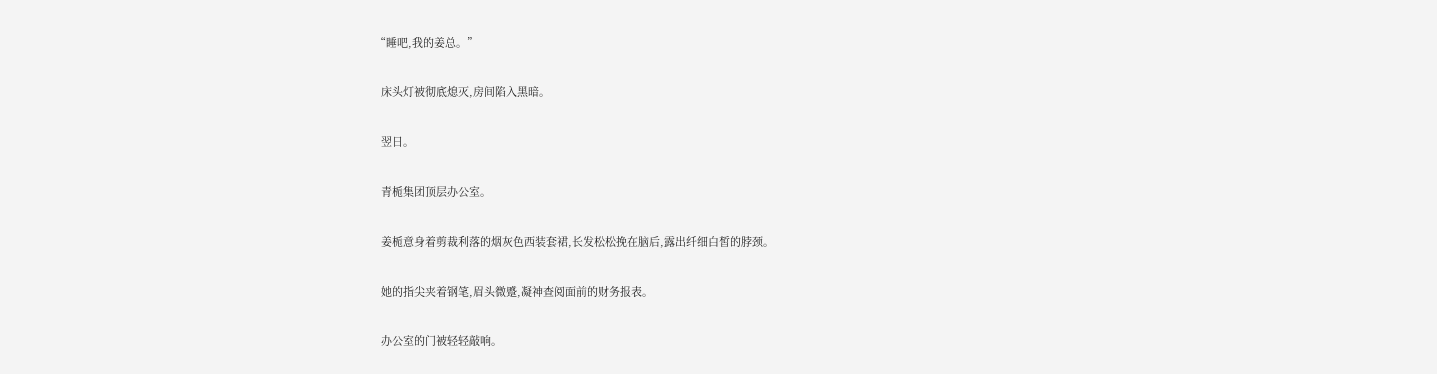“睡吧,我的姜总。”

  床头灯被彻底熄灭,房间陷入黑暗。

  翌日。

  青栀集团顶层办公室。

  姜栀意身着剪裁利落的烟灰色西装套裙,长发松松挽在脑后,露出纤细白皙的脖颈。

  她的指尖夹着钢笔,眉头微蹙,凝神查阅面前的财务报表。

  办公室的门被轻轻敲响。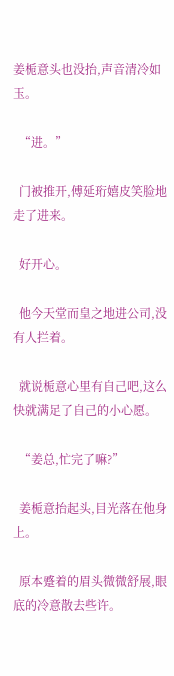姜栀意头也没抬,声音清冷如玉。

  “进。”

  门被推开,傅延珩嬉皮笑脸地走了进来。

  好开心。

  他今天堂而皇之地进公司,没有人拦着。

  就说栀意心里有自己吧,这么快就满足了自己的小心愿。

  “姜总,忙完了嘛?”

  姜栀意抬起头,目光落在他身上。

  原本蹙着的眉头微微舒展,眼底的冷意散去些许。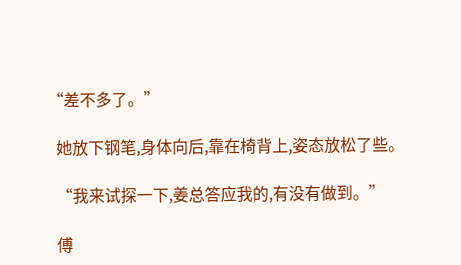“差不多了。”

  她放下钢笔,身体向后,靠在椅背上,姿态放松了些。

  “我来试探一下,姜总答应我的,有没有做到。”

  傅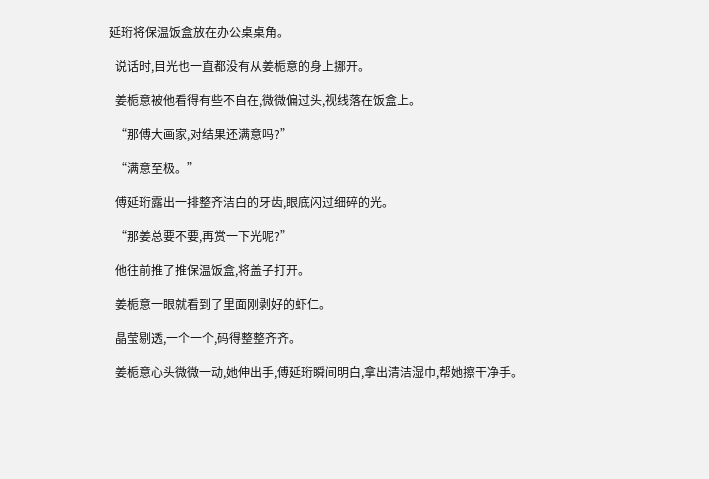延珩将保温饭盒放在办公桌桌角。

  说话时,目光也一直都没有从姜栀意的身上挪开。

  姜栀意被他看得有些不自在,微微偏过头,视线落在饭盒上。

  “那傅大画家,对结果还满意吗?”

  “满意至极。”

  傅延珩露出一排整齐洁白的牙齿,眼底闪过细碎的光。

  “那姜总要不要,再赏一下光呢?”

  他往前推了推保温饭盒,将盖子打开。

  姜栀意一眼就看到了里面刚剥好的虾仁。

  晶莹剔透,一个一个,码得整整齐齐。

  姜栀意心头微微一动,她伸出手,傅延珩瞬间明白,拿出清洁湿巾,帮她擦干净手。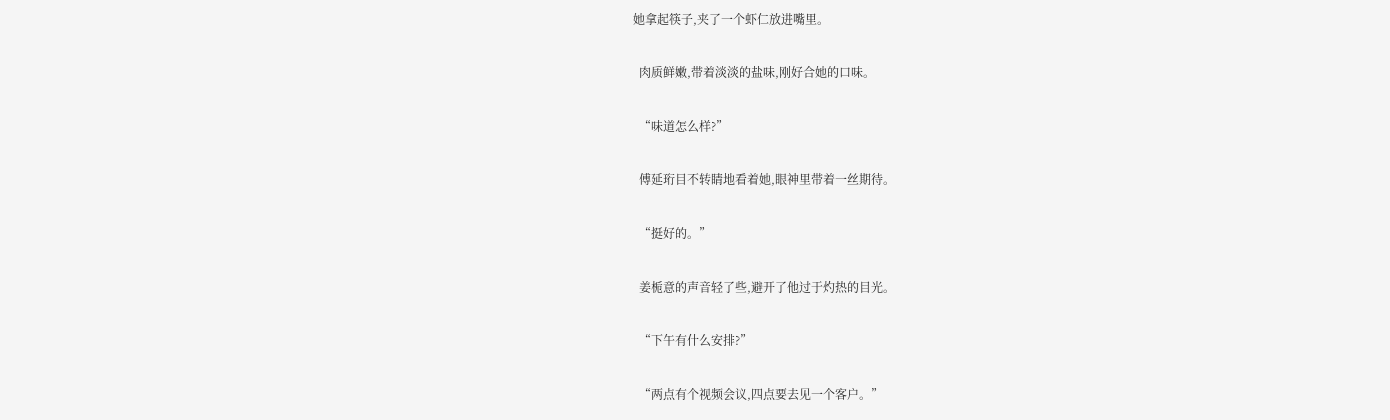她拿起筷子,夹了一个虾仁放进嘴里。

  肉质鲜嫩,带着淡淡的盐味,刚好合她的口味。

  “味道怎么样?”

  傅延珩目不转睛地看着她,眼神里带着一丝期待。

  “挺好的。”

  姜栀意的声音轻了些,避开了他过于灼热的目光。

  “下午有什么安排?”

  “两点有个视频会议,四点要去见一个客户。”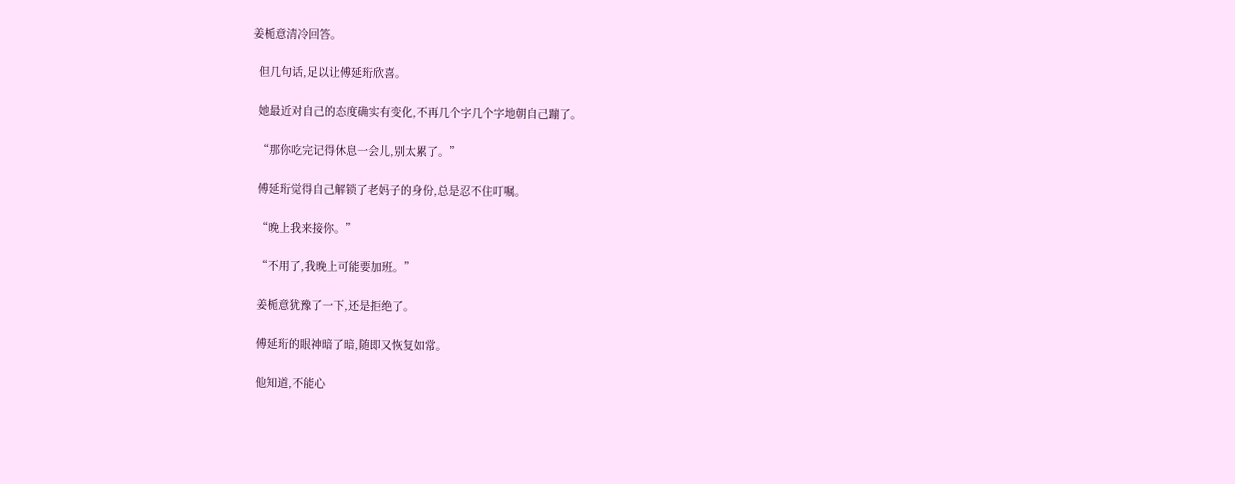姜栀意清冷回答。

  但几句话,足以让傅延珩欣喜。

  她最近对自己的态度确实有变化,不再几个字几个字地朝自己蹦了。

  “那你吃完记得休息一会儿,别太累了。”

  傅延珩觉得自己解锁了老妈子的身份,总是忍不住叮嘱。

  “晚上我来接你。”

  “不用了,我晚上可能要加班。”

  姜栀意犹豫了一下,还是拒绝了。

  傅延珩的眼神暗了暗,随即又恢复如常。

  他知道,不能心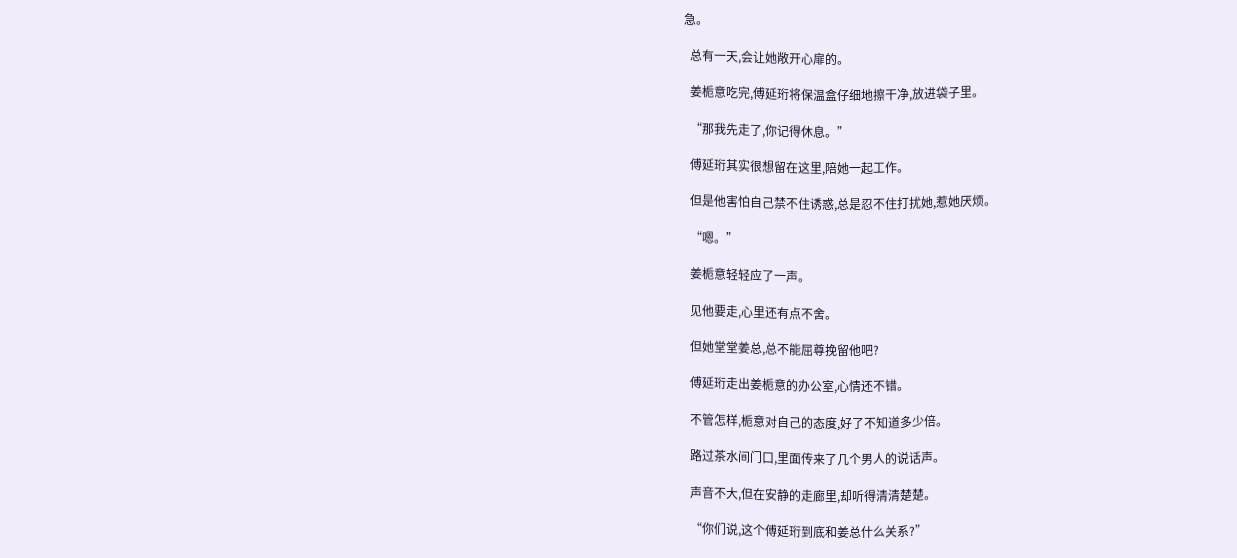急。

  总有一天,会让她敞开心扉的。

  姜栀意吃完,傅延珩将保温盒仔细地擦干净,放进袋子里。

  “那我先走了,你记得休息。”

  傅延珩其实很想留在这里,陪她一起工作。

  但是他害怕自己禁不住诱惑,总是忍不住打扰她,惹她厌烦。

  “嗯。”

  姜栀意轻轻应了一声。

  见他要走,心里还有点不舍。

  但她堂堂姜总,总不能屈尊挽留他吧?

  傅延珩走出姜栀意的办公室,心情还不错。

  不管怎样,栀意对自己的态度,好了不知道多少倍。

  路过茶水间门口,里面传来了几个男人的说话声。

  声音不大,但在安静的走廊里,却听得清清楚楚。

  “你们说,这个傅延珩到底和姜总什么关系?”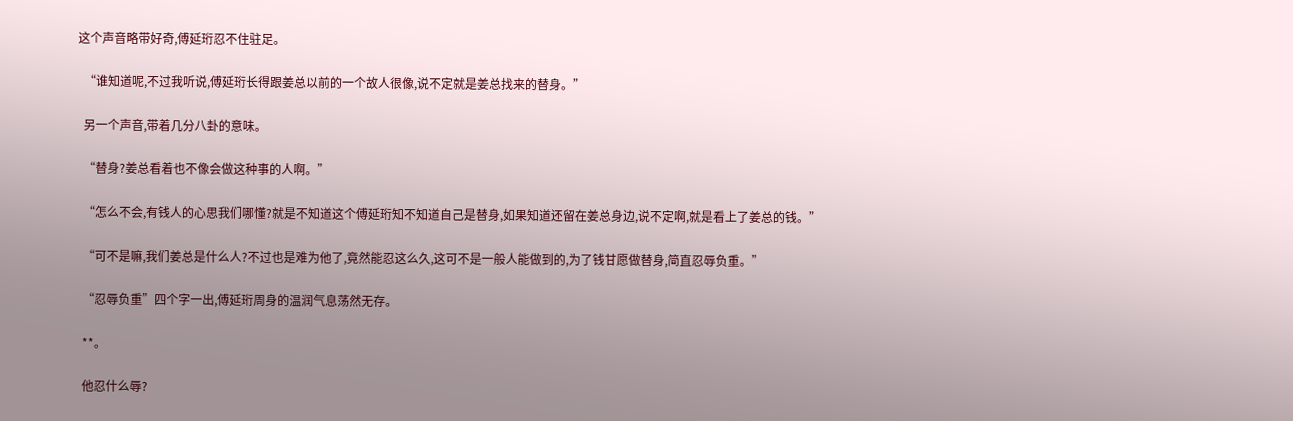这个声音略带好奇,傅延珩忍不住驻足。

  “谁知道呢,不过我听说,傅延珩长得跟姜总以前的一个故人很像,说不定就是姜总找来的替身。”

  另一个声音,带着几分八卦的意味。

  “替身?姜总看着也不像会做这种事的人啊。”

  “怎么不会,有钱人的心思我们哪懂?就是不知道这个傅延珩知不知道自己是替身,如果知道还留在姜总身边,说不定啊,就是看上了姜总的钱。”

  “可不是嘛,我们姜总是什么人?不过也是难为他了,竟然能忍这么久,这可不是一般人能做到的,为了钱甘愿做替身,简直忍辱负重。”

  “忍辱负重”四个字一出,傅延珩周身的温润气息荡然无存。

  **。

  他忍什么辱?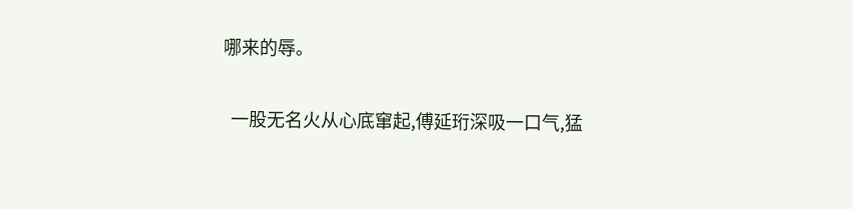哪来的辱。

  一股无名火从心底窜起,傅延珩深吸一口气,猛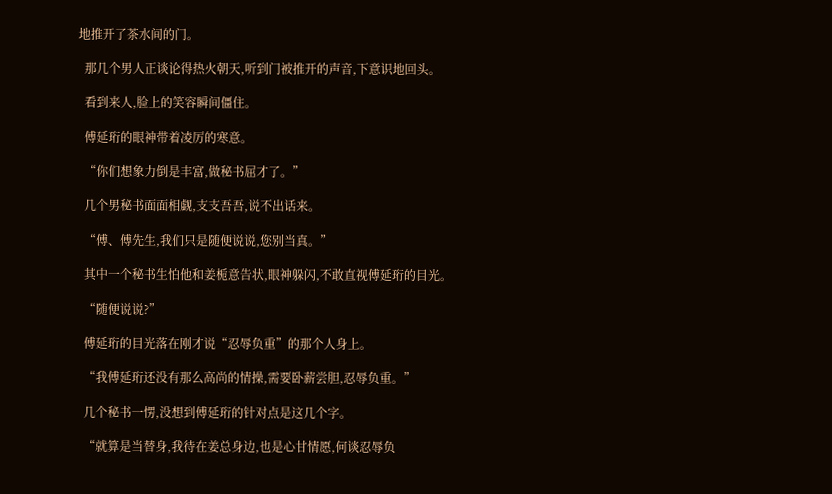地推开了茶水间的门。

  那几个男人正谈论得热火朝天,听到门被推开的声音,下意识地回头。

  看到来人,脸上的笑容瞬间僵住。

  傅延珩的眼神带着凌厉的寒意。

  “你们想象力倒是丰富,做秘书屈才了。”

  几个男秘书面面相觑,支支吾吾,说不出话来。

  “傅、傅先生,我们只是随便说说,您别当真。”

  其中一个秘书生怕他和姜栀意告状,眼神躲闪,不敢直视傅延珩的目光。

  “随便说说?”

  傅延珩的目光落在刚才说“忍辱负重”的那个人身上。

  “我傅延珩还没有那么高尚的情操,需要卧薪尝胆,忍辱负重。”

  几个秘书一愣,没想到傅延珩的针对点是这几个字。

  “就算是当替身,我待在姜总身边,也是心甘情愿,何谈忍辱负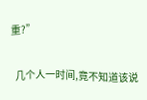重?”

  几个人一时间,竟不知道该说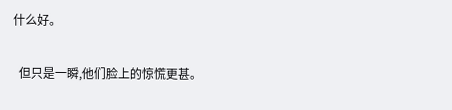什么好。

  但只是一瞬,他们脸上的惊慌更甚。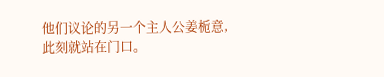他们议论的另一个主人公姜栀意,此刻就站在门口。